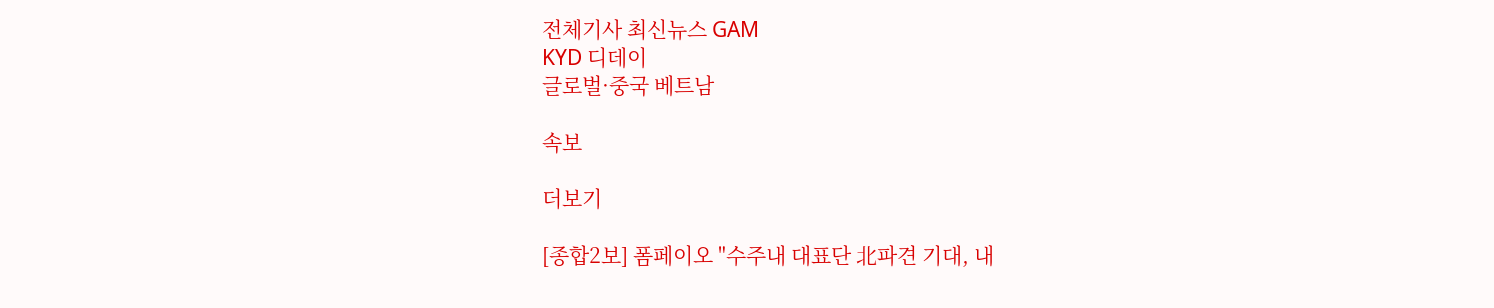전체기사 최신뉴스 GAM
KYD 디데이
글로벌·중국 베트남

속보

더보기

[종합2보] 폼페이오 "수주내 대표단 北파견 기대, 내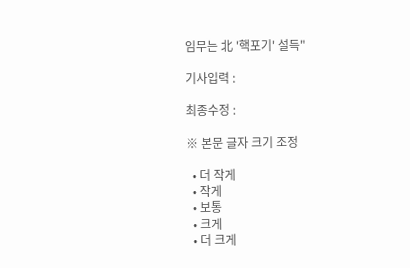임무는 北 '핵포기' 설득"

기사입력 :

최종수정 :

※ 본문 글자 크기 조정

  • 더 작게
  • 작게
  • 보통
  • 크게
  • 더 크게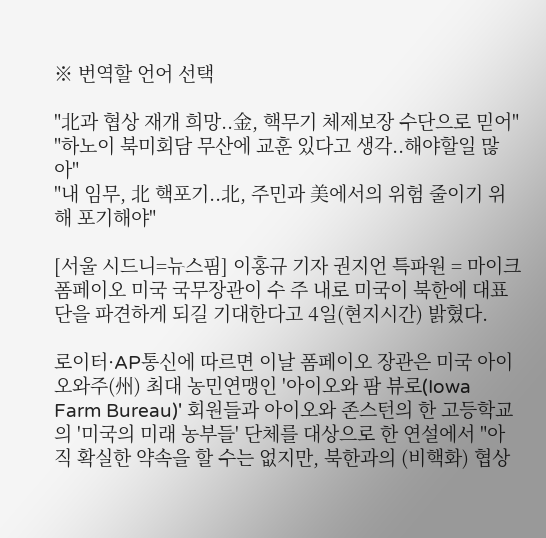※ 번역할 언어 선택

"北과 협상 재개 희망..金, 핵무기 체제보장 수단으로 믿어"
"하노이 북미회담 무산에 교훈 있다고 생각..해야할일 많아"
"내 임무, 北 핵포기..北, 주민과 美에서의 위험 줄이기 위해 포기해야"

[서울 시드니=뉴스핌] 이홍규 기자 권지언 특파원 = 마이크 폼페이오 미국 국무장관이 수 주 내로 미국이 북한에 대표단을 파견하게 되길 기대한다고 4일(현지시간) 밝혔다.

로이터·AP통신에 따르면 이날 폼페이오 장관은 미국 아이오와주(州) 최대 농민연맹인 '아이오와 팜 뷰로(Iowa Farm Bureau)' 회원들과 아이오와 존스턴의 한 고등학교의 '미국의 미래 농부들' 단체를 대상으로 한 연설에서 "아직 확실한 약속을 할 수는 없지만, 북한과의 (비핵화) 협상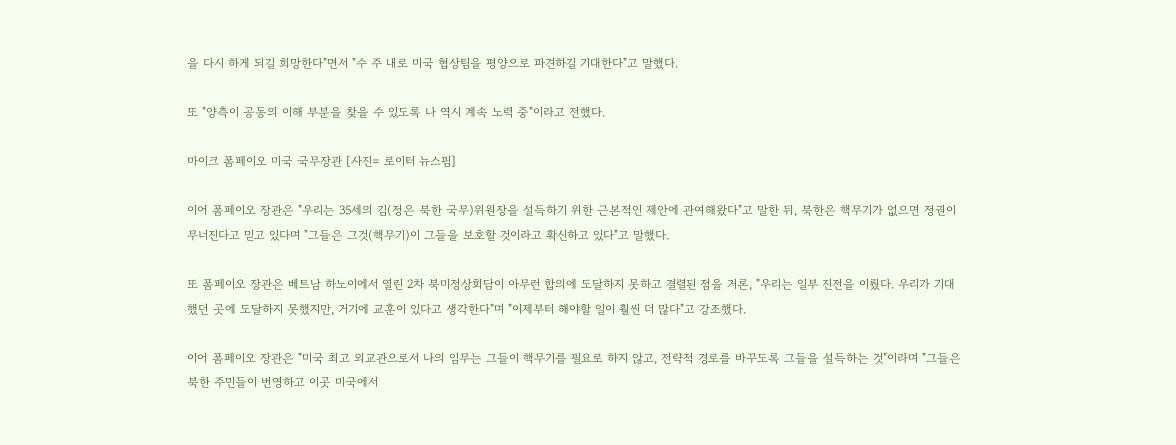을 다시 하게 되길 희망한다"면서 "수 주 내로 미국 협상팀을 평양으로 파견하길 기대한다"고 말했다.

또 "양측이 공동의 이해 부분을 찾을 수 있도록 나 역시 계속 노력 중"이라고 전했다.

마이크 폼페이오 미국 국무장관 [사진= 로이터 뉴스핌]

이어 폼페이오 장관은 "우리는 35세의 김(정은 북한 국무)위원장을 설득하기 위한 근본적인 제안에 관여해왔다"고 말한 뒤, 북한은 핵무기가 없으면 정권이 무너진다고 믿고 있다며 "그들은 그것(핵무기)이 그들을 보호할 것이라고 확신하고 있다"고 말했다.

또 폼페이오 장관은 베트남 하노이에서 열린 2차 북미정상회담이 아무런 합의에 도달하지 못하고 결렬된 점을 거론, "우리는 일부 진전을 이뤘다. 우리가 기대했던 곳에 도달하지 못했지만, 거기에 교훈이 있다고 생각한다"며 "이제부터 해야할 일이 훨씬 더 많다"고 강조했다.

이어 폼페이오 장관은 "미국 최고 외교관으로서 나의 임무는 그들이 핵무기를 필요로 하지 않고, 전략적 경로를 바꾸도록 그들을 설득하는 것"이라며 "그들은 북한 주민들이 번영하고 이곳 미국에서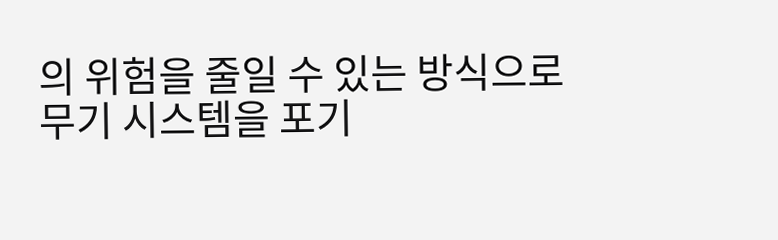의 위험을 줄일 수 있는 방식으로 무기 시스템을 포기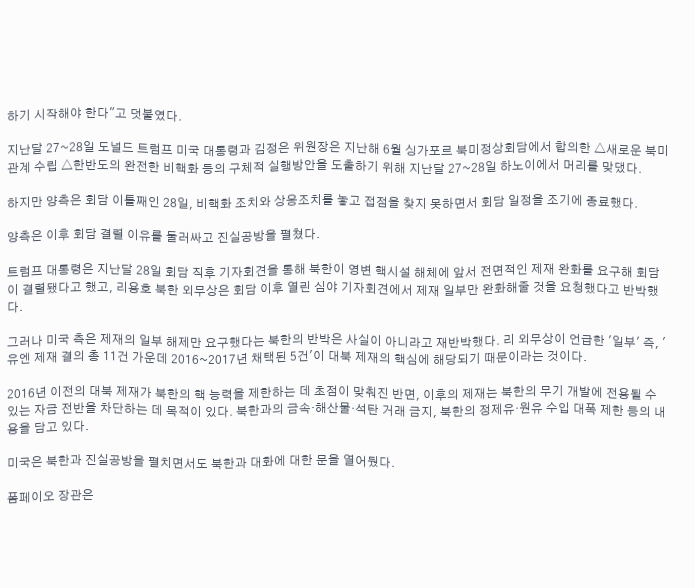하기 시작해야 한다"고 덧붙였다.

지난달 27~28일 도널드 트럼프 미국 대통령과 김정은 위원장은 지난해 6월 싱가포르 북미정상회담에서 합의한 △새로운 북미 관계 수립 △한반도의 완전한 비핵화 등의 구체적 실행방안을 도출하기 위해 지난달 27~28일 하노이에서 머리를 맞댔다.

하지만 양측은 회담 이틀째인 28일, 비핵화 조치와 상응조치를 놓고 접점을 찾지 못하면서 회담 일정을 조기에 종료했다.

양측은 이후 회담 결렬 이유를 둘러싸고 진실공방을 펼쳤다.

트럼프 대통령은 지난달 28일 회담 직후 기자회견을 통해 북한이 영변 핵시설 해체에 앞서 전면적인 제재 완화를 요구해 회담이 결렬됐다고 했고, 리용호 북한 외무상은 회담 이후 열린 심야 기자회견에서 제재 일부만 완화해줄 것을 요청했다고 반박했다.

그러나 미국 측은 제재의 일부 해제만 요구했다는 북한의 반박은 사실이 아니라고 재반박했다. 리 외무상이 언급한 '일부' 즉, '유엔 제재 결의 총 11건 가운데 2016~2017년 채택된 5건'이 대북 제재의 핵심에 해당되기 때문이라는 것이다.

2016년 이전의 대북 제재가 북한의 핵 능력을 제한하는 데 초점이 맞춰진 반면, 이후의 제재는 북한의 무기 개발에 전용될 수 있는 자금 전반을 차단하는 데 목적이 있다. 북한과의 금속·해산물·석탄 거래 금지, 북한의 정제유·원유 수입 대폭 제한 등의 내용을 담고 있다.

미국은 북한과 진실공방을 펼치면서도 북한과 대화에 대한 문을 열어뒀다.

폼페이오 장관은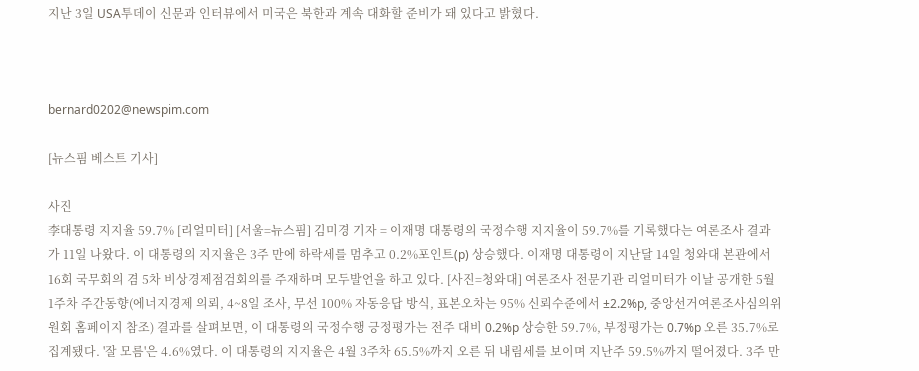지난 3일 USA투데이 신문과 인터뷰에서 미국은 북한과 계속 대화할 준비가 돼 있다고 밝혔다.



bernard0202@newspim.com

[뉴스핌 베스트 기사]

사진
李대통령 지지율 59.7% [리얼미터] [서울=뉴스핌] 김미경 기자 = 이재명 대통령의 국정수행 지지율이 59.7%를 기록했다는 여론조사 결과가 11일 나왔다. 이 대통령의 지지율은 3주 만에 하락세를 멈추고 0.2%포인트(p) 상승했다. 이재명 대통령이 지난달 14일 청와대 본관에서 16회 국무회의 겸 5차 비상경제점검회의를 주재하며 모두발언을 하고 있다. [사진=청와대] 여론조사 전문기관 리얼미터가 이날 공개한 5월 1주차 주간동향(에너지경제 의뢰, 4~8일 조사, 무선 100% 자동응답 방식, 표본오차는 95% 신뢰수준에서 ±2.2%p, 중앙선거여론조사심의위원회 홈페이지 참조) 결과를 살펴보면, 이 대통령의 국정수행 긍정평가는 전주 대비 0.2%p 상승한 59.7%, 부정평가는 0.7%p 오른 35.7%로 집계됐다. '잘 모름'은 4.6%였다. 이 대통령의 지지율은 4월 3주차 65.5%까지 오른 뒤 내림세를 보이며 지난주 59.5%까지 떨어졌다. 3주 만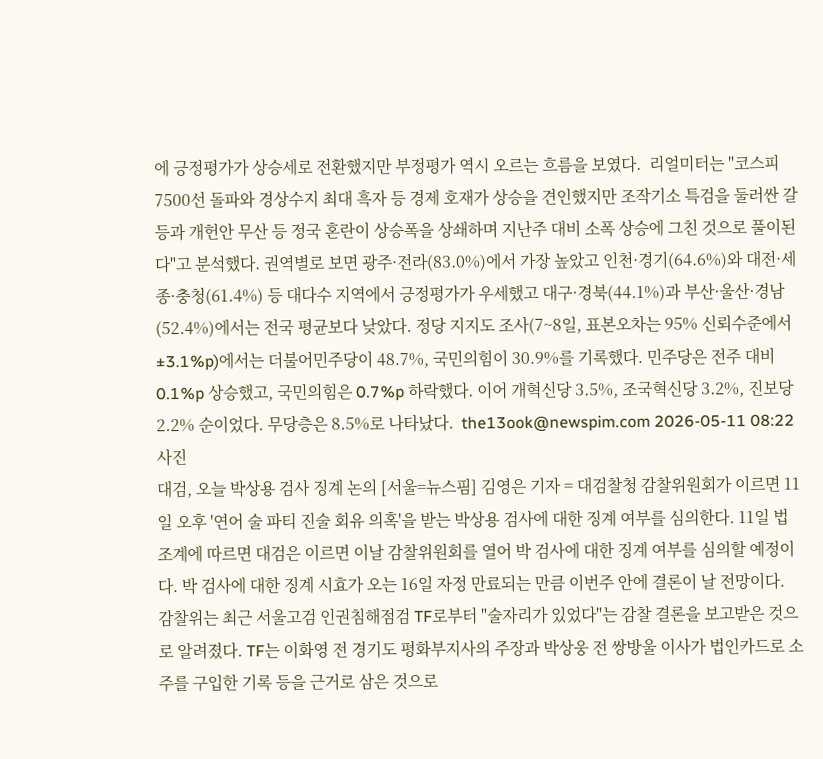에 긍정평가가 상승세로 전환했지만 부정평가 역시 오르는 흐름을 보였다.  리얼미터는 "코스피 7500선 돌파와 경상수지 최대 흑자 등 경제 호재가 상승을 견인했지만 조작기소 특검을 둘러싼 갈등과 개헌안 무산 등 정국 혼란이 상승폭을 상쇄하며 지난주 대비 소폭 상승에 그친 것으로 풀이된다"고 분석했다. 권역별로 보면 광주·전라(83.0%)에서 가장 높았고 인천·경기(64.6%)와 대전·세종·충청(61.4%) 등 대다수 지역에서 긍정평가가 우세했고 대구·경북(44.1%)과 부산·울산·경남(52.4%)에서는 전국 평균보다 낮았다. 정당 지지도 조사(7~8일, 표본오차는 95% 신뢰수준에서 ±3.1%p)에서는 더불어민주당이 48.7%, 국민의힘이 30.9%를 기록했다. 민주당은 전주 대비 0.1%p 상승했고, 국민의힘은 0.7%p 하락했다. 이어 개혁신당 3.5%, 조국혁신당 3.2%, 진보당 2.2% 순이었다. 무당층은 8.5%로 나타났다.  the13ook@newspim.com 2026-05-11 08:22
사진
대검, 오늘 박상용 검사 징계 논의 [서울=뉴스핌] 김영은 기자 = 대검찰청 감찰위원회가 이르면 11일 오후 '연어 술 파티 진술 회유 의혹'을 받는 박상용 검사에 대한 징계 여부를 심의한다. 11일 법조계에 따르면 대검은 이르면 이날 감찰위원회를 열어 박 검사에 대한 징계 여부를 심의할 예정이다. 박 검사에 대한 징계 시효가 오는 16일 자정 만료되는 만큼 이번주 안에 결론이 날 전망이다. 감찰위는 최근 서울고검 인권침해점검 TF로부터 "술자리가 있었다"는 감찰 결론을 보고받은 것으로 알려졌다. TF는 이화영 전 경기도 평화부지사의 주장과 박상웅 전 쌍방울 이사가 법인카드로 소주를 구입한 기록 등을 근거로 삼은 것으로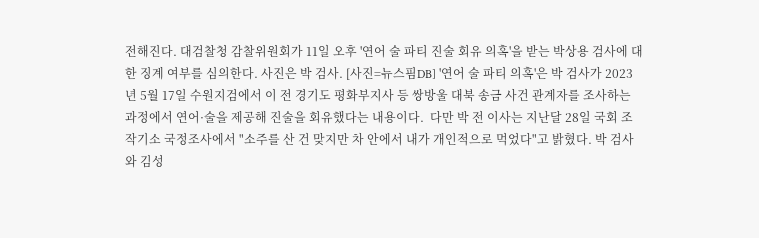전해진다. 대검찰청 감찰위원회가 11일 오후 '연어 술 파티 진술 회유 의혹'을 받는 박상용 검사에 대한 징계 여부를 심의한다. 사진은 박 검사. [사진=뉴스핌DB] '연어 술 파티 의혹'은 박 검사가 2023년 5월 17일 수원지검에서 이 전 경기도 평화부지사 등 쌍방울 대북 송금 사건 관계자를 조사하는 과정에서 연어·술을 제공해 진술을 회유했다는 내용이다.  다만 박 전 이사는 지난달 28일 국회 조작기소 국정조사에서 "소주를 산 건 맞지만 차 안에서 내가 개인적으로 먹었다"고 밝혔다. 박 검사와 김성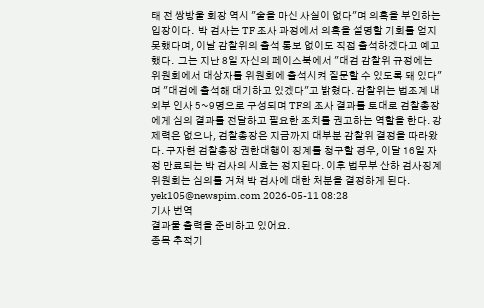태 전 쌍방울 회장 역시 "술을 마신 사실이 없다"며 의혹을 부인하는 입장이다.  박 검사는 TF 조사 과정에서 의혹을 설명할 기회를 얻지 못했다며, 이날 감찰위의 출석 통보 없이도 직접 출석하겠다고 예고했다.  그는 지난 8일 자신의 페이스북에서 "대검 감찰위 규정에는 위원회에서 대상자를 위원회에 출석시켜 질문할 수 있도록 돼 있다"며 "대검에 출석해 대기하고 있겠다"고 밝혔다. 감찰위는 법조계 내외부 인사 5~9명으로 구성되며 TF의 조사 결과를 토대로 검찰총장에게 심의 결과를 전달하고 필요한 조치를 권고하는 역할을 한다. 강제력은 없으나, 검찰총장은 지금까지 대부분 감찰위 결정을 따라왔다. 구자현 검찰총장 권한대행이 징계를 청구할 경우, 이달 16일 자정 만료되는 박 검사의 시효는 정지된다. 이후 법무부 산하 검사징계위원회는 심의를 거쳐 박 검사에 대한 처분을 결정하게 된다.  yek105@newspim.com 2026-05-11 08:28
기사 번역
결과물 출력을 준비하고 있어요.
종목 추적기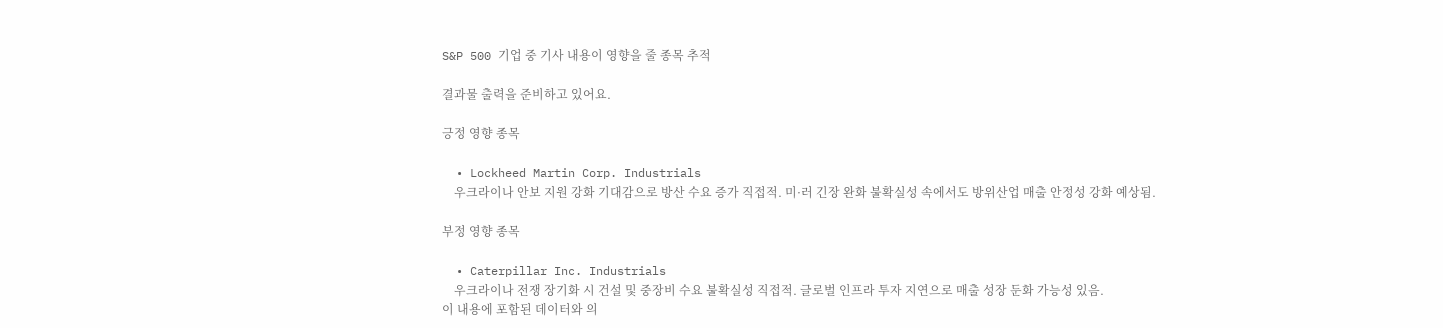S&P 500 기업 중 기사 내용이 영향을 줄 종목 추적

결과물 출력을 준비하고 있어요.

긍정 영향 종목

  • Lockheed Martin Corp. Industrials
    우크라이나 안보 지원 강화 기대감으로 방산 수요 증가 직접적. 미·러 긴장 완화 불확실성 속에서도 방위산업 매출 안정성 강화 예상됨.

부정 영향 종목

  • Caterpillar Inc. Industrials
    우크라이나 전쟁 장기화 시 건설 및 중장비 수요 불확실성 직접적. 글로벌 인프라 투자 지연으로 매출 성장 둔화 가능성 있음.
이 내용에 포함된 데이터와 의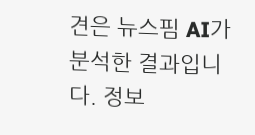견은 뉴스핌 AI가 분석한 결과입니다. 정보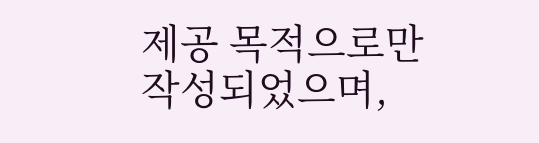제공 목적으로만 작성되었으며,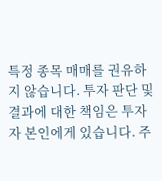특정 종목 매매를 권유하지 않습니다. 투자 판단 및 결과에 대한 책임은 투자자 본인에게 있습니다. 주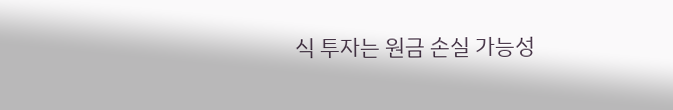식 투자는 원금 손실 가능성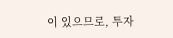이 있으므로, 투자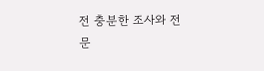전 충분한 조사와 전문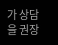가 상담을 권장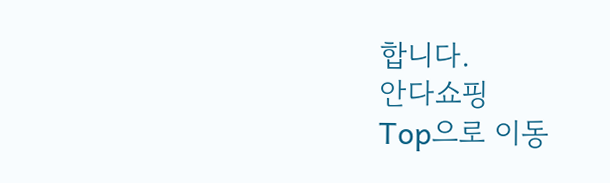합니다.
안다쇼핑
Top으로 이동